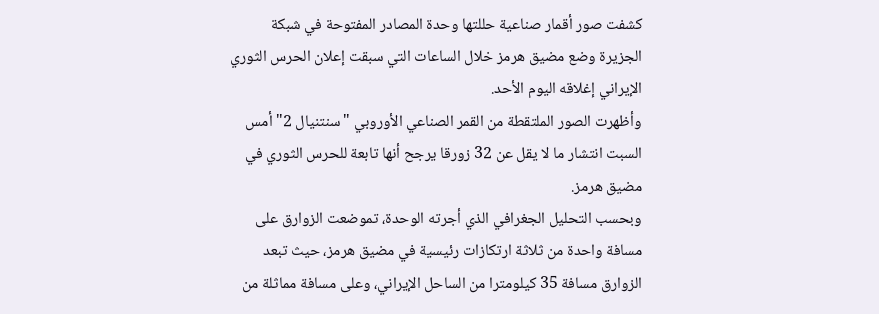كشفت صور أقمار صناعية حللتها وحدة المصادر المفتوحة في شبكة الجزيرة وضع مضيق هرمز خلال الساعات التي سبقت إعلان الحرس الثوري الإيراني إغلاقه اليوم الأحد.
وأظهرت الصور الملتقطة من القمر الصناعي الأوروبي "سنتنيال 2" أمس السبت انتشار ما لا يقل عن 32 زورقا يرجح أنها تابعة للحرس الثوري في مضيق هرمز.
وبحسب التحليل الجغرافي الذي أجرته الوحدة، تموضعت الزوارق على مسافة واحدة من ثلاثة ارتكازات رئيسية في مضيق هرمز، حيث تبعد الزوارق مسافة 35 كيلومترا من الساحل الإيراني، وعلى مسافة مماثلة من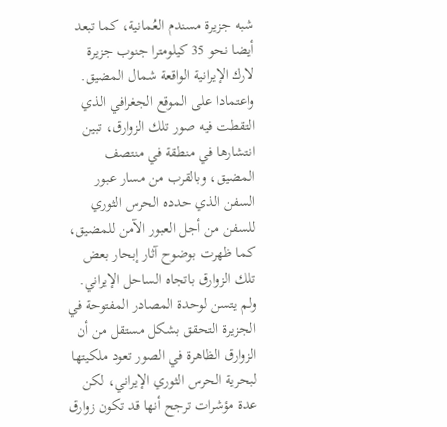شبه جزيرة مسندم العُمانية، كما تبعد أيضا نحو 35 كيلومترا جنوب جزيرة لارك الإيرانية الواقعة شمال المضيق.
واعتمادا على الموقع الجغرافي الذي التقطت فيه صور تلك الزوارق، تبين انتشارها في منطقة في منتصف المضيق، وبالقرب من مسار عبور السفن الذي حدده الحرس الثوري للسفن من أجل العبور الآمن للمضيق، كما ظهرت بوضوح آثار إبحار بعض تلك الزوارق باتجاه الساحل الإيراني.
ولم يتسن لوحدة المصادر المفتوحة في الجزيرة التحقق بشكل مستقل من أن الزوارق الظاهرة في الصور تعود ملكيتها لبحرية الحرس الثوري الإيراني، لكن عدة مؤشرات ترجح أنها قد تكون زوارق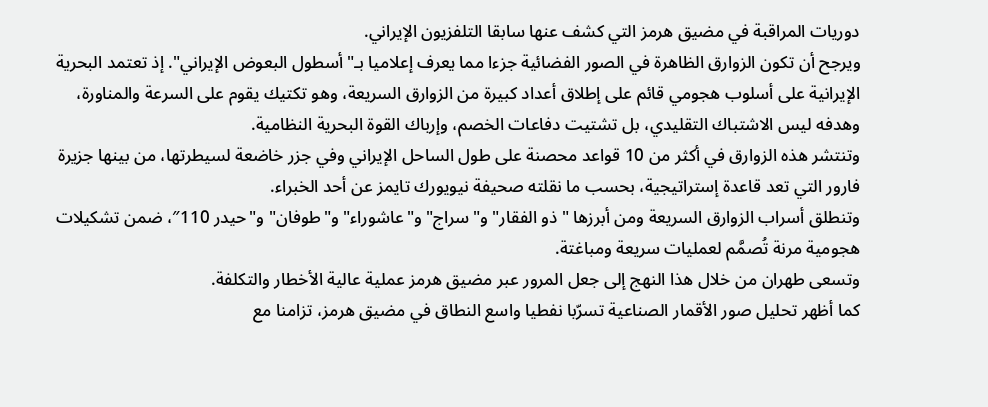دوريات المراقبة في مضيق هرمز التي كشف عنها سابقا التلفزيون الإيراني.
ويرجح أن تكون الزوارق الظاهرة في الصور الفضائية جزءا مما يعرف إعلاميا بـ" أسطول البعوض الإيراني". إذ تعتمد البحرية الإيرانية على أسلوب هجومي قائم على إطلاق أعداد كبيرة من الزوارق السريعة، وهو تكتيك يقوم على السرعة والمناورة، وهدفه ليس الاشتباك التقليدي، بل تشتيت دفاعات الخصم، وإرباك القوة البحرية النظامية.
وتنتشر هذه الزوارق في أكثر من 10 قواعد محصنة على طول الساحل الإيراني وفي جزر خاضعة لسيطرتها، من بينها جزيرة فارور التي تعد قاعدة إستراتيجية، بحسب ما نقلته صحيفة نيويورك تايمز عن أحد الخبراء.
وتنطلق أسراب الزوارق السريعة ومن أبرزها "ذو الفقار" و"سراج" و"عاشوراء" و"طوفان" و"حيدر 110″، ضمن تشكيلات هجومية مرنة تُصمَّم لعمليات سريعة ومباغتة.
وتسعى طهران من خلال هذا النهج إلى جعل المرور عبر مضيق هرمز عملية عالية الأخطار والتكلفة.
كما أظهر تحليل صور الأقمار الصناعية تسرّبا نفطيا واسع النطاق في مضيق هرمز، تزامنا مع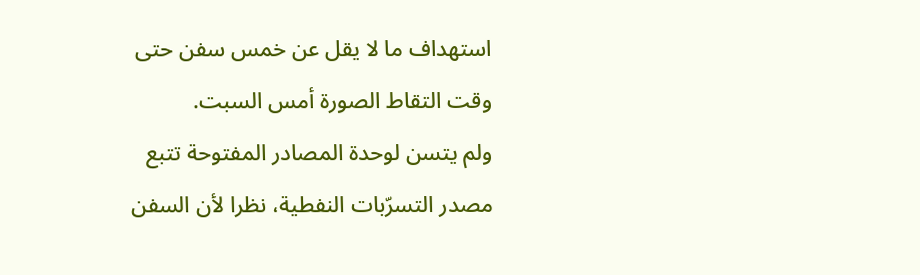استهداف ما لا يقل عن خمس سفن حتى وقت التقاط الصورة أمس السبت.
ولم يتسن لوحدة المصادر المفتوحة تتبع مصدر التسرّبات النفطية، نظرا لأن السفن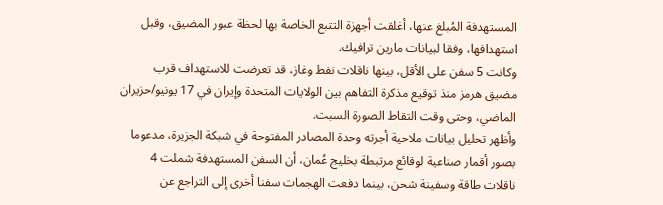المستهدفة المُبلغ عنها، أغلقت أجهزة التتبع الخاصة بها لحظة عبور المضيق، وقبل استهدافها، وفقا لبيانات مارين ترافيك.
وكانت 5 سفن على الأقل، بينها ناقلات نفط وغاز، قد تعرضت للاستهداف قرب مضيق هرمز منذ توقيع مذكرة التفاهم بين الولايات المتحدة وإيران في 17 يونيو/حزيران الماضي، وحتى وقت التقاط الصورة السبت.
وأظهر تحليل بيانات ملاحية أجرته وحدة المصادر المفتوحة في شبكة الجزيرة، مدعوما بصور أقمار صناعية لوقائع مرتبطة بخليج عُمان، أن السفن المستهدفة شملت 4 ناقلات طاقة وسفينة شحن، بينما دفعت الهجمات سفنا أخرى إلى التراجع عن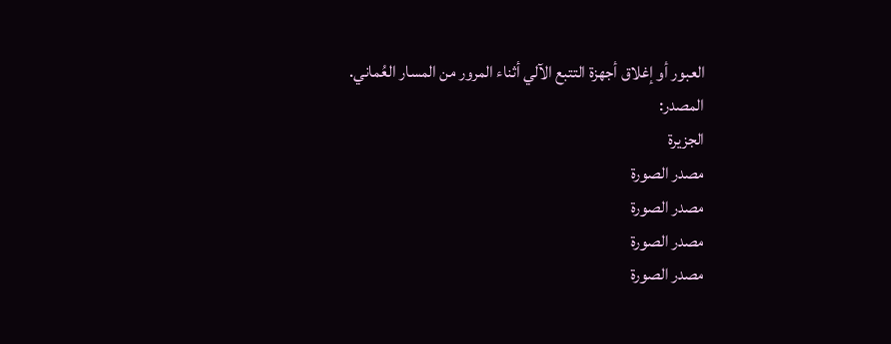العبور أو إغلاق أجهزة التتبع الآلي أثناء المرور من المسار العُماني.
المصدر:
الجزيرة
مصدر الصورة
مصدر الصورة
مصدر الصورة
مصدر الصورة